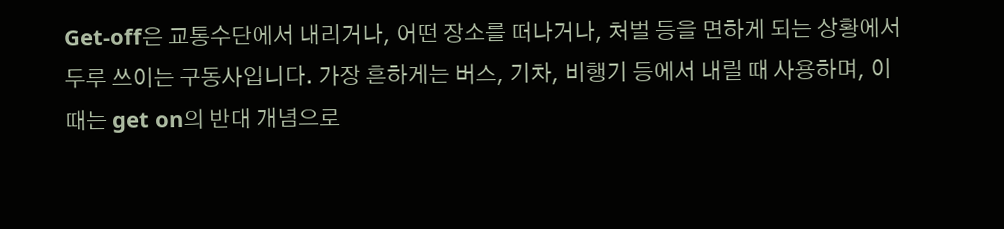Get-off은 교통수단에서 내리거나, 어떤 장소를 떠나거나, 처벌 등을 면하게 되는 상황에서 두루 쓰이는 구동사입니다. 가장 흔하게는 버스, 기차, 비행기 등에서 내릴 때 사용하며, 이때는 get on의 반대 개념으로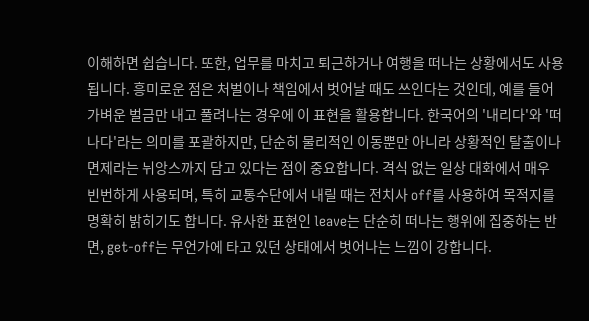이해하면 쉽습니다. 또한, 업무를 마치고 퇴근하거나 여행을 떠나는 상황에서도 사용됩니다. 흥미로운 점은 처벌이나 책임에서 벗어날 때도 쓰인다는 것인데, 예를 들어 가벼운 벌금만 내고 풀려나는 경우에 이 표현을 활용합니다. 한국어의 '내리다'와 '떠나다'라는 의미를 포괄하지만, 단순히 물리적인 이동뿐만 아니라 상황적인 탈출이나 면제라는 뉘앙스까지 담고 있다는 점이 중요합니다. 격식 없는 일상 대화에서 매우 빈번하게 사용되며, 특히 교통수단에서 내릴 때는 전치사 off를 사용하여 목적지를 명확히 밝히기도 합니다. 유사한 표현인 leave는 단순히 떠나는 행위에 집중하는 반면, get-off는 무언가에 타고 있던 상태에서 벗어나는 느낌이 강합니다.